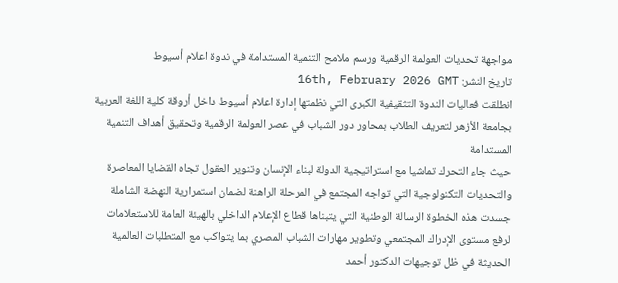مواجهة تحديات العولمة الرقمية ورسم ملامح التنمية المستدامة في ندوة اعلام أسيوط
تاريخ النشر: 16th, February 2026 GMT
انطلقت فعاليات الندوة التثقيفية الكبرى التي نظمتها إدارة اعلام أسيوط داخل أروقة كلية اللغة العربية بجامعة الأزهر لتعريف الطلاب بمحاور دور الشباب في عصر العولمة الرقمية وتحقيق أهداف التنمية المستدامة
حيث جاء التحرك تماشيا مع استراتيجية الدولة لبناء الإنسان وتنوير العقول تجاه القضايا المعاصرة والتحديات التكنولوجية التي تواجه المجتمع في المرحلة الراهنة لضمان استمرارية النهضة الشاملة
جسدت هذه الخطوة الرسالة الوطنية التي يتبناها قطاع الإعلام الداخلي بالهيئة العامة للاستعلامات لرفع مستوى الإدراك المجتمعي وتطوير مهارات الشباب المصري بما يتواكب مع المتطلبات العالمية الحديثة في ظل توجيهات الدكتور أحمد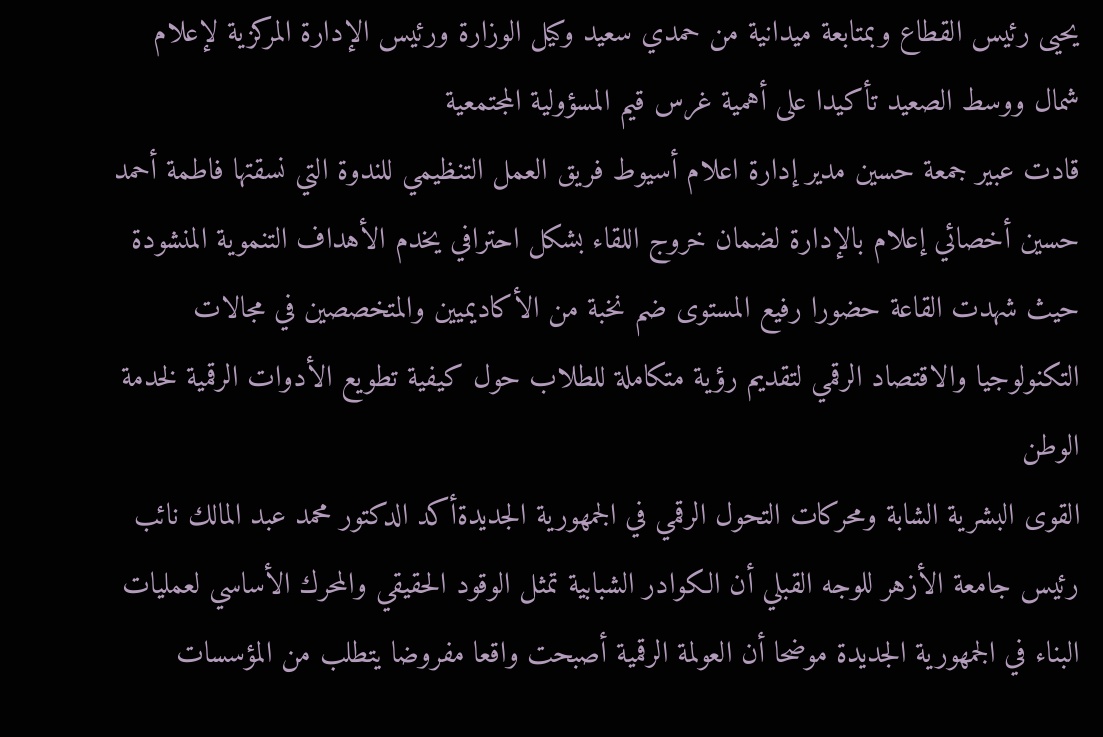يحيى رئيس القطاع وبمتابعة ميدانية من حمدي سعيد وكيل الوزارة ورئيس الإدارة المركزية لإعلام شمال ووسط الصعيد تأكيدا على أهمية غرس قيم المسؤولية المجتمعية
قادت عبير جمعة حسين مدير إدارة اعلام أسيوط فريق العمل التنظيمي للندوة التي نسقتها فاطمة أحمد حسين أخصائي إعلام بالإدارة لضمان خروج اللقاء بشكل احترافي يخدم الأهداف التنموية المنشودة حيث شهدت القاعة حضورا رفيع المستوى ضم نخبة من الأكاديميين والمتخصصين في مجالات التكنولوجيا والاقتصاد الرقمي لتقديم رؤية متكاملة للطلاب حول كيفية تطويع الأدوات الرقمية لخدمة الوطن
القوى البشرية الشابة ومحركات التحول الرقمي في الجمهورية الجديدةأكد الدكتور محمد عبد المالك نائب رئيس جامعة الأزهر للوجه القبلي أن الكوادر الشبابية تمثل الوقود الحقيقي والمحرك الأساسي لعمليات البناء في الجمهورية الجديدة موضحا أن العولمة الرقمية أصبحت واقعا مفروضا يتطلب من المؤسسات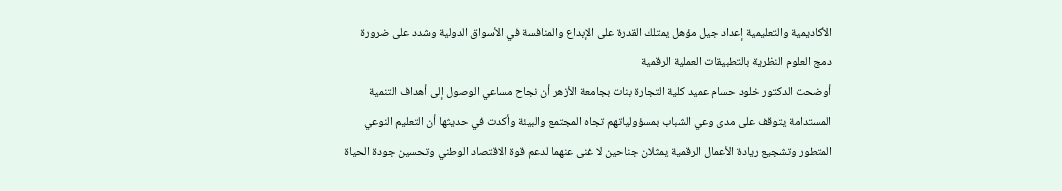الأكاديمية والتعليمية إعداد جيل مؤهل يمتلك القدرة على الإبداع والمنافسة في الأسواق الدولية وشدد على ضرورة دمج العلوم النظرية بالتطبيقات العملية الرقمية
أوضحت الدكتور خلود حسام عميد كلية التجارة بنات بجامعة الأزهر أن نجاح مساعي الوصول إلى أهداف التنمية المستدامة يتوقف على مدى وعي الشباب بمسؤولياتهم تجاه المجتمع والبيئة وأكدت في حديثها أن التعليم النوعي المتطور وتشجيع ريادة الأعمال الرقمية يمثلان جناحين لا غنى عنهما لدعم قوة الاقتصاد الوطني وتحسين جودة الحياة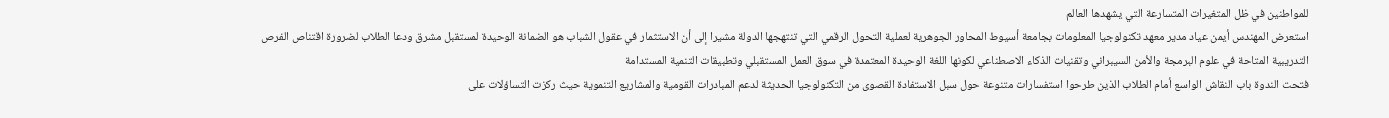للمواطنين في ظل المتغيرات المتسارعة التي يشهدها العالم
استعرض المهندس أيمن عياد مدير معهد تكنولوجيا المعلومات بجامعة أسيوط المحاور الجوهرية لعملية التحول الرقمي التي تنتهجها الدولة مشيرا إلى أن الاستثمار في عقول الشباب هو الضمانة الوحيدة لمستقبل مشرق ودعا الطلاب لضرورة اقتناص الفرص التدريبية المتاحة في علوم البرمجة والأمن السيبراني وتقنيات الذكاء الاصطناعي لكونها اللغة الوحيدة المعتمدة في سوق العمل المستقبلي وتطبيقات التنمية المستدامة
فتحت الندوة باب النقاش الواسع أمام الطلاب الذين طرحوا استفسارات متنوعة حول سبل الاستفادة القصوى من التكنولوجيا الحديثة لدعم المبادرات القومية والمشاريع التنموية حيث ركزت التساؤلات على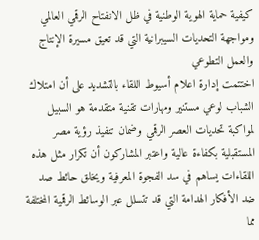كيفية حماية الهوية الوطنية في ظل الانفتاح الرقمي العالمي ومواجهة التحديات السيبرانية التي قد تعيق مسيرة الإنتاج والعمل التطوعي
اختتمت إدارة اعلام أسيوط اللقاء بالتشديد على أن امتلاك الشباب لوعي مستنير ومهارات تقنية متقدمة هو السبيل لمواكبة تحديات العصر الرقمي وضمان تنفيذ رؤية مصر المستقبلية بكفاءة عالية واعتبر المشاركون أن تكرار مثل هذه اللقاءات يساهم في سد الفجوة المعرفية ويخلق حائط صد ضد الأفكار الهدامة التي قد تتسلل عبر الوسائط الرقمية المختلفة مما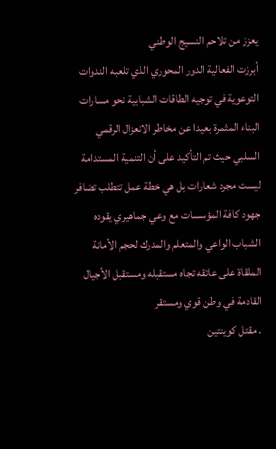يعزز من تلاحم النسيج الوطني
أبرزت الفعالية الدور المحوري الذي تلعبه الندوات التوعوية في توجيه الطاقات الشبابية نحو مسارات البناء المثمرة بعيدا عن مخاطر الانعزال الرقمي السلبي حيث تم التأكيد على أن التنمية المستدامة ليست مجرد شعارات بل هي خطة عمل تتطلب تضافر جهود كافة المؤسسات مع وعي جماهيري يقوده الشباب الواعي والمتعلم والمدرك لحجم الأمانة الملقاة على عاتقه تجاه مستقبله ومستقبل الأجيال القادمة في وطن قوي ومستقر
. مقتل كوينتين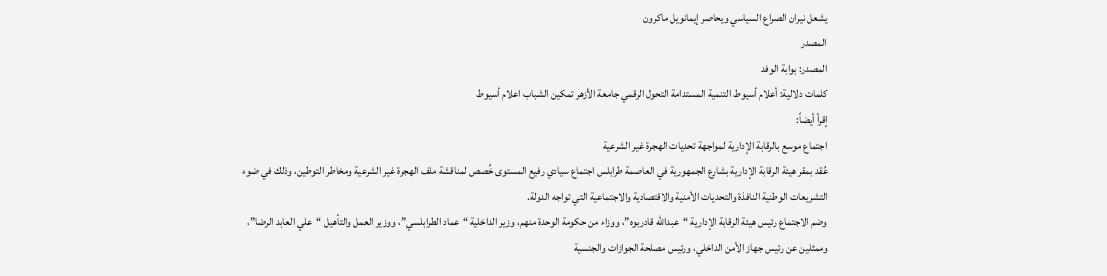يشعل نيران الصراع السياسي ويحاصر إيمانويل ماكرون
المصدر
المصدر: بوابة الوفد
كلمات دلالية: أعلام أسيوط التنمية المستدامة التحول الرقمي جامعة الأزهر تمكين الشباب اعلام أسیوط
إقرأ أيضاً:
اجتماع موسع بالرقابة الإدارية لمواجهة تحديات الهجرة غير الشرعية
عُقد بمقر هيئة الرقابة الإدارية بشارع الجمهورية في العاصمة طرابلس اجتماع سيادي رفيع المستوى خُصص لمناقشة ملف الهجرة غير الشرعية ومخاطر التوطين، وذلك في ضوء التشريعات الوطنية النافذة والتحديات الأمنية والاقتصادية والاجتماعية التي تواجه الدولة.
وضم الاجتماع رئيس هيئة الرقابة الإدارية “عبدالله قادربوه”، ووزاء من حكومة الوحدة منهم، وزير الداخلية “عماد الطرابلسي”، ووزير العمل والتأهيل “علي العابد الرضا”، وممثلين عن رئيس جهاز الأمن الداخلي، ورئيس مصلحة الجوازات والجنسية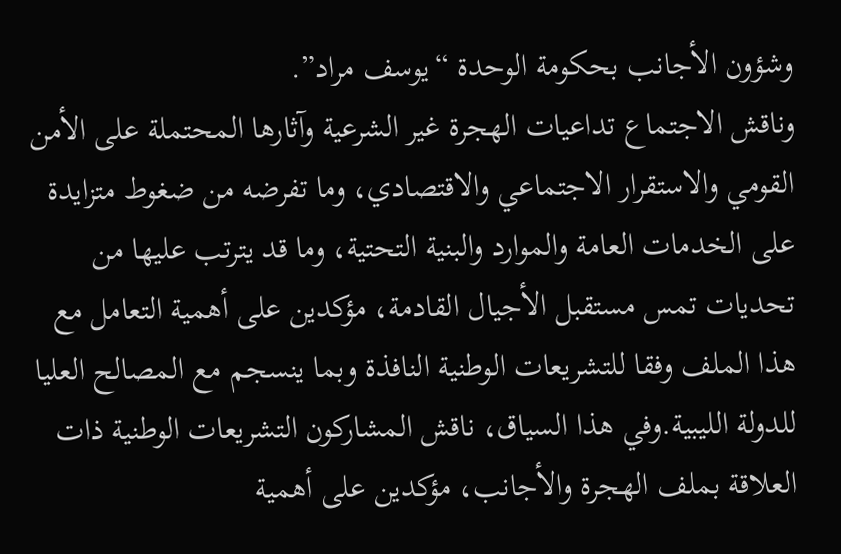وشؤون الأجانب بحكومة الوحدة “يوسف مراد”.
وناقش الاجتماع تداعيات الهجرة غير الشرعية وآثارها المحتملة على الأمن القومي والاستقرار الاجتماعي والاقتصادي، وما تفرضه من ضغوط متزايدة على الخدمات العامة والموارد والبنية التحتية، وما قد يترتب عليها من تحديات تمس مستقبل الأجيال القادمة، مؤكدين على أهمية التعامل مع هذا الملف وفقا للتشريعات الوطنية النافذة وبما ينسجم مع المصالح العليا للدولة الليبية.وفي هذا السياق، ناقش المشاركون التشريعات الوطنية ذات العلاقة بملف الهجرة والأجانب، مؤكدين على أهمية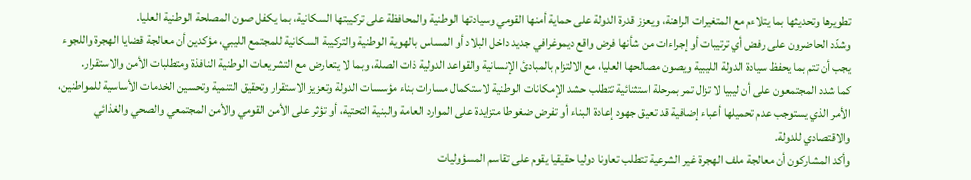تطويرها وتحديثها بما يتلاءم مع المتغيرات الراهنة، ويعزز قدرة الدولة على حماية أمنها القومي وسيادتها الوطنية والمحافظة على تركيبتها السكانية، بما يكفل صون المصلحة الوطنية العليا.
وشدّد الحاضرون على رفض أي ترتيبات أو إجراءات من شأنها فرض واقع ديموغرافي جديد داخل البلاد أو المساس بالهوية الوطنية والتركيبة السكانية للمجتمع الليبي، مؤكدين أن معالجة قضايا الهجرة واللجوء يجب أن تتم بما يحفظ سيادة الدولة الليبية ويصون مصالحها العليا، مع الالتزام بالمبادئ الإنسانية والقواعد الدولية ذات الصلة، وبما لا يتعارض مع التشريعات الوطنية النافذة ومتطلبات الأمن والاستقرار.
كما شدد المجتمعون على أن ليبيا لا تزال تمر بمرحلة استثنائية تتطلب حشد الإمكانات الوطنية لاستكمال مسارات بناء مؤسسات الدولة وتعزيز الاستقرار وتحقيق التنمية وتحسين الخدمات الأساسية للمواطنين، الأمر الذي يستوجب عدم تحميلها أعباء إضافية قد تعيق جهود إعادة البناء أو تفرض ضغوطا متزايدة على الموارد العامة والبنية التحتية، أو تؤثر على الأمن القومي والأمن المجتمعي والصحي والغذائي والاقتصادي للدولة.
وأكد المشاركون أن معالجة ملف الهجرة غير الشرعية تتطلب تعاونا دوليا حقيقيا يقوم على تقاسم المسؤوليات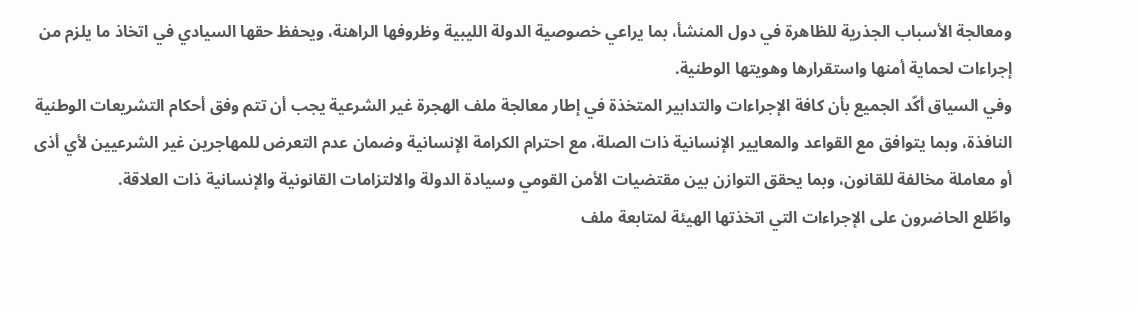ومعالجة الأسباب الجذرية للظاهرة في دول المنشأ، بما يراعي خصوصية الدولة الليبية وظروفها الراهنة، ويحفظ حقها السيادي في اتخاذ ما يلزم من إجراءات لحماية أمنها واستقرارها وهويتها الوطنية.
وفي السياق أكّد الجميع بأن كافة الإجراءات والتدابير المتخذة في إطار معالجة ملف الهجرة غير الشرعية يجب أن تتم وفق أحكام التشريعات الوطنية النافذة، وبما يتوافق مع القواعد والمعايير الإنسانية ذات الصلة، مع احترام الكرامة الإنسانية وضمان عدم التعرض للمهاجرين غير الشرعيين لأي أذى أو معاملة مخالفة للقانون، وبما يحقق التوازن بين مقتضيات الأمن القومي وسيادة الدولة والالتزامات القانونية والإنسانية ذات العلاقة.
واطّلع الحاضرون على الإجراءات التي اتخذتها الهيئة لمتابعة ملف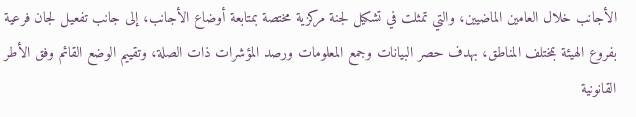الأجانب خلال العامين الماضيين، والتي تمثلت في تشكيل لجنة مركزية مختصة بمتابعة أوضاع الأجانب، إلى جانب تفعيل لجان فرعية بفروع الهيئة بمختلف المناطق، بهدف حصر البيانات وجمع المعلومات ورصد المؤشرات ذات الصلة، وتقييم الوضع القائم وفق الأطر القانونية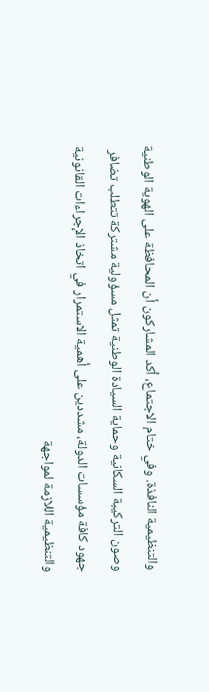والتنظيمية النافذة. وفي ختام الاجتماع، أكد المشاركون أن المحافظة على الهوية الوطنية وصون التركيبة السكانية وحماية السيادة الوطنية تمثل مسؤولية مشتركة تتطلب تضافر جهود كافة مؤسسات الدولة، مشددين على أهمية الاستمرار في اتخاذ الإجراءات القانونية والتنظيمية اللازمة لمواجهة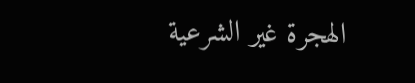الهجرة غير الشرعية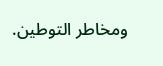ومخاطر التوطين.